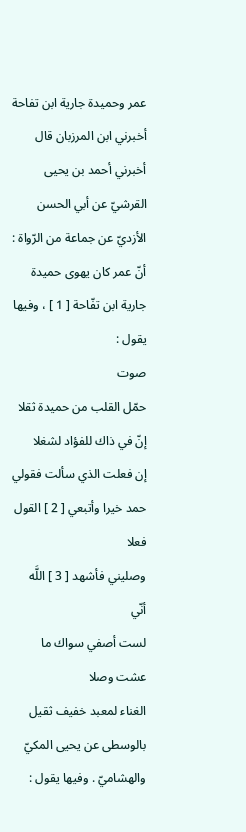عمر وحميدة جارية ابن تفاحة
أخبرني ابن المرزبان قال أخبرني أحمد بن يحيى القرشيّ عن أبي الحسن الأزديّ عن جماعة من الرّواة :
أنّ عمر كان يهوى حميدة جارية ابن تفّاحة [ 1 ] ، وفيها يقول :
صوت
حمّل القلب من حميدة ثقلا
إنّ في ذاك للفؤاد لشغلا
إن فعلت الذي سألت فقولي
حمد خيرا وأتبعي [ 2 ] القول فعلا
وصليني فأشهد [ 3 ] اللَّه أنّي
لست أصفي سواك ما عشت وصلا
الغناء لمعبد خفيف ثقيل بالوسطى عن يحيى المكيّ والهشاميّ . وفيها يقول :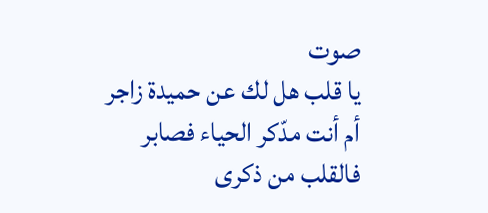صوت
يا قلب هل لك عن حميدة زاجر
أم أنت مدّكر الحياء فصابر
فالقلب من ذكرى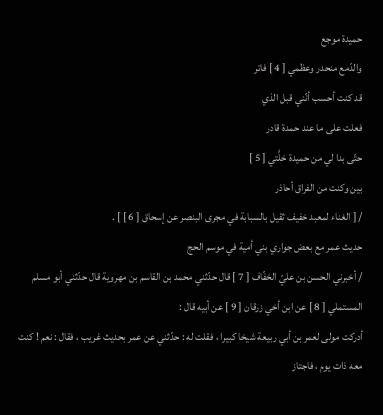حميدة موجع
والدّمع منحدر وعظمي [ 4 ] فاتر
قد كنت أحسب أنّني قبل الذي
فعلت على ما عند حمدة قادر
حتّى بدا لي من حميدة خلَّتي [ 5 ]
بين وكنت من الفراق أحاذر
/ [ الغناء لمعبد خفيف ثقيل بالسبابة في مجرى البنصر عن إسحاق [ 6 ] ] .
حديث عمر مع بعض جواري بني أمية في موسم الحج
/ أخبرني الحسن بن عليّ الخفّاف [ 7 ] قال حدّثني محمد بن القاسم بن مهروية قال حدّثني أبو مسلم المستملي [ 8 ] عن ابن أخي زرقان [ 9 ] عن أبيه قال :
أدركت مولى لعمر بن أبي ربيعة شيخا كبيرا ، فقلت له : حدّثني عن عمر بحديث غريب ، فقال : نعم ! كنت معه ذات يوم ، فاجتاز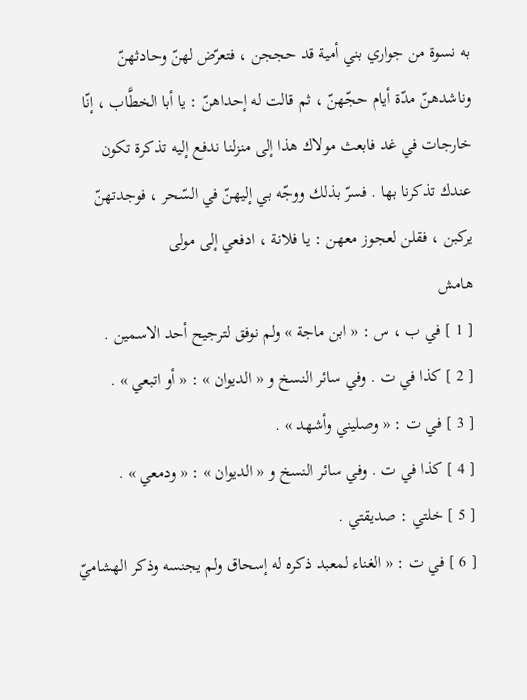به نسوة من جواري بني أمية قد حججن ، فتعرّض لهنّ وحادثهنّ وناشدهنّ مدّة أيام حجّهنّ ، ثم قالت له إحداهنّ : يا أبا الخطَّاب ، إنّا خارجات في غد فابعث مولاك هذا إلى منزلنا ندفع إليه تذكرة تكون عندك تذكرنا بها . فسرّ بذلك ووجّه بي إليهنّ في السّحر ، فوجدتهنّ يركبن ، فقلن لعجوز معهن : يا فلانة ، ادفعي إلى مولى
هامش
[ 1 ] في ب ، س : « ابن ماجة » ولم نوفق لترجيح أحد الاسمين .
[ 2 ] كذا في ت . وفي سائر النسخ و « الديوان » : « أو اتبعي » .
[ 3 ] في ت : « وصليني وأشهد » .
[ 4 ] كذا في ت . وفي سائر النسخ و « الديوان » : « ودمعي » .
[ 5 ] خلتي : صديقتي .
[ 6 ] في ت : « الغناء لمعبد ذكره له إسحاق ولم يجنسه وذكر الهشاميّ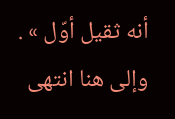أنه ثقيل أوّل » . وإلى هنا انتهى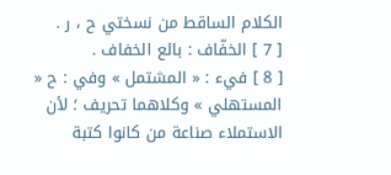الكلام الساقط من نسختي ح ، ر .
[ 7 ] الخفّاف : بائع الخفاف .
[ 8 ] فيء : « المشتمل » وفي : ح « المستهلي » وكلاهما تحريف ؛ لأن الاستملاء صناعة من كانوا كتبة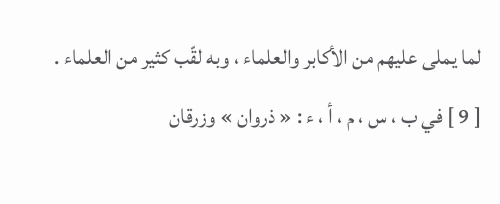لما يملى عليهم من الأكابر والعلماء ، وبه لقّب كثير من العلماء .
[ 9 ] في ب ، س ، م ، أ ، ء : « ذروان » وزرقان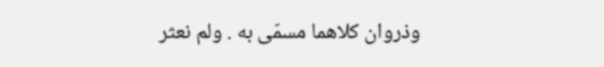وذروان كلاهما مسمّى به . ولم نعثر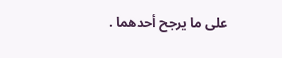على ما يرجح أحدهما .